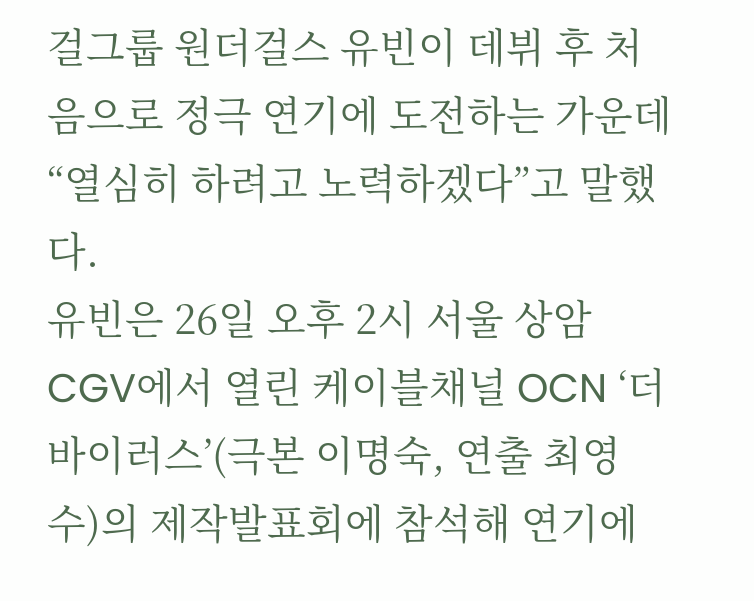걸그룹 원더걸스 유빈이 데뷔 후 처음으로 정극 연기에 도전하는 가운데 “열심히 하려고 노력하겠다”고 말했다.
유빈은 26일 오후 2시 서울 상암CGV에서 열린 케이블채널 OCN ‘더 바이러스’(극본 이명숙, 연출 최영수)의 제작발표회에 참석해 연기에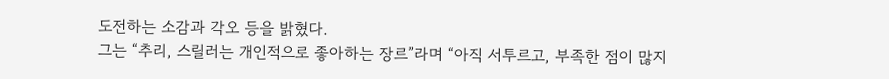도전하는 소감과 각오 등을 밝혔다.
그는 “추리, 스릴러는 개인적으로 좋아하는 장르”라며 “아직 서투르고, 부족한 점이 많지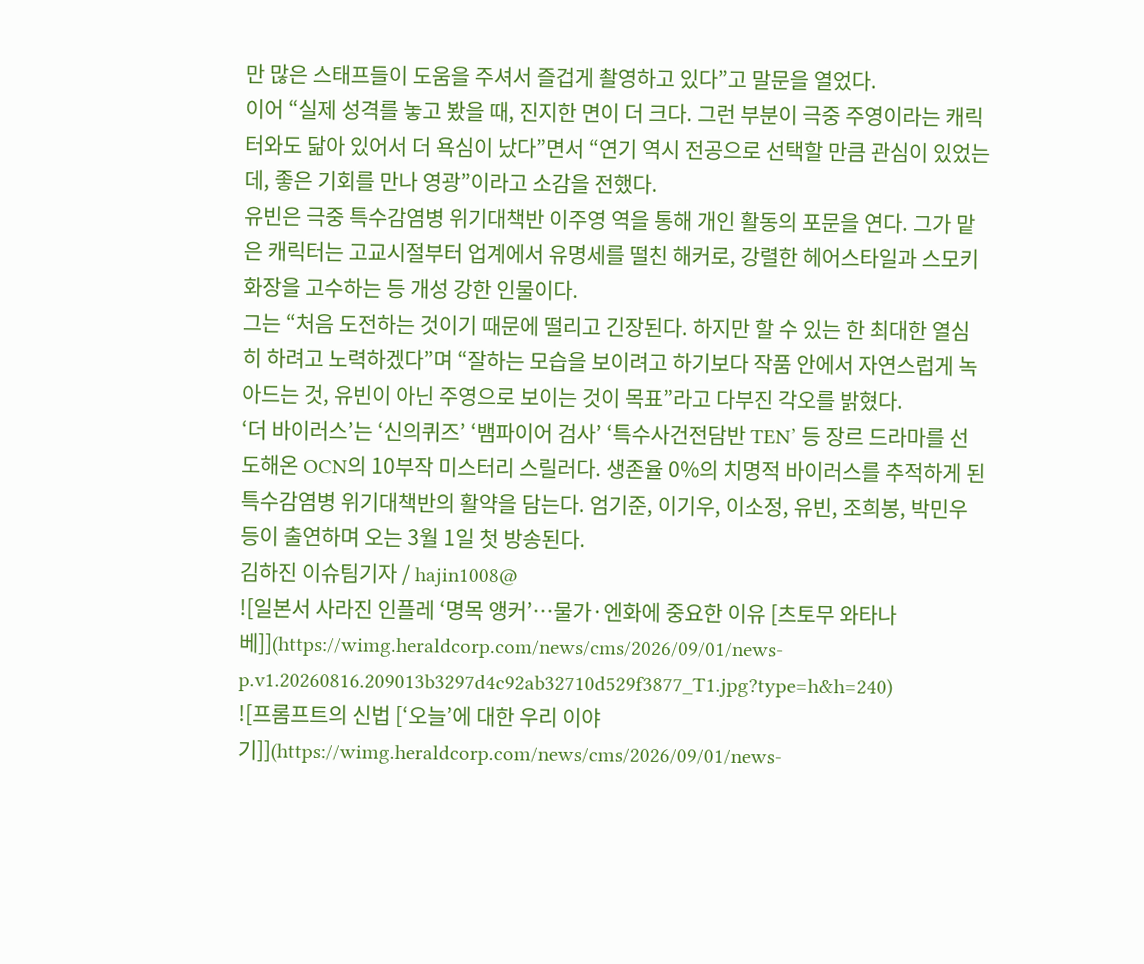만 많은 스태프들이 도움을 주셔서 즐겁게 촬영하고 있다”고 말문을 열었다.
이어 “실제 성격를 놓고 봤을 때, 진지한 면이 더 크다. 그런 부분이 극중 주영이라는 캐릭터와도 닮아 있어서 더 욕심이 났다”면서 “연기 역시 전공으로 선택할 만큼 관심이 있었는데, 좋은 기회를 만나 영광”이라고 소감을 전했다.
유빈은 극중 특수감염병 위기대책반 이주영 역을 통해 개인 활동의 포문을 연다. 그가 맡은 캐릭터는 고교시절부터 업계에서 유명세를 떨친 해커로, 강렬한 헤어스타일과 스모키 화장을 고수하는 등 개성 강한 인물이다.
그는 “처음 도전하는 것이기 때문에 떨리고 긴장된다. 하지만 할 수 있는 한 최대한 열심히 하려고 노력하겠다”며 “잘하는 모습을 보이려고 하기보다 작품 안에서 자연스럽게 녹아드는 것, 유빈이 아닌 주영으로 보이는 것이 목표”라고 다부진 각오를 밝혔다.
‘더 바이러스’는 ‘신의퀴즈’ ‘뱀파이어 검사’ ‘특수사건전담반 TEN’ 등 장르 드라마를 선도해온 OCN의 10부작 미스터리 스릴러다. 생존율 0%의 치명적 바이러스를 추적하게 된 특수감염병 위기대책반의 활약을 담는다. 엄기준, 이기우, 이소정, 유빈, 조희봉, 박민우 등이 출연하며 오는 3월 1일 첫 방송된다.
김하진 이슈팀기자 / hajin1008@
![일본서 사라진 인플레 ‘명목 앵커’…물가·엔화에 중요한 이유 [츠토무 와타나베]](https://wimg.heraldcorp.com/news/cms/2026/09/01/news-p.v1.20260816.209013b3297d4c92ab32710d529f3877_T1.jpg?type=h&h=240)
![프롬프트의 신법 [‘오늘’에 대한 우리 이야기]](https://wimg.heraldcorp.com/news/cms/2026/09/01/news-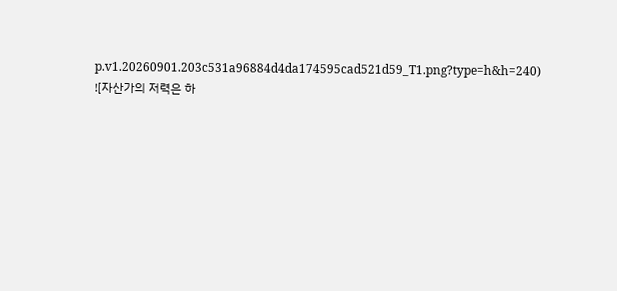p.v1.20260901.203c531a96884d4da174595cad521d59_T1.png?type=h&h=240)
![자산가의 저력은 하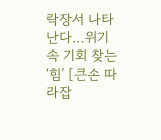락장서 나타난다…위기 속 기회 찾는 ‘힘’ [큰손 따라잡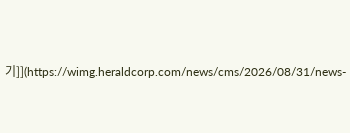기]](https://wimg.heraldcorp.com/news/cms/2026/08/31/news-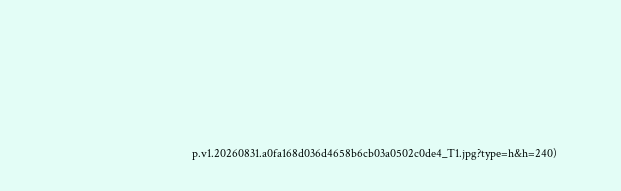p.v1.20260831.a0fa168d036d4658b6cb03a0502c0de4_T1.jpg?type=h&h=240)